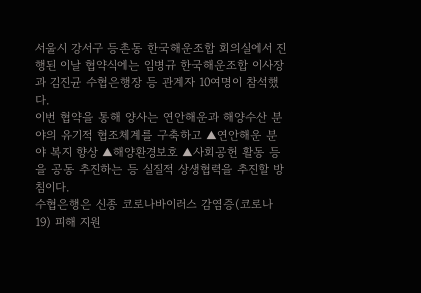서울시 강서구 등촌동 한국해운조합 회의실에서 진행된 이날 협약식에는 임병규 한국해운조합 이사장과 김진균 수협은행장 등 관계자 10여명이 참석했다.
이번 협약을 통해 양사는 연안해운과 해양수산 분야의 유기적 협조체계를 구축하고 ▲연안해운 분야 복지 향상 ▲해양환경보호 ▲사회공헌 활동 등을 공동 추진하는 등 실질적 상생협력을 추진할 방침이다.
수협은행은 신종 코로나바이러스 감염증(코로나19) 피해 지원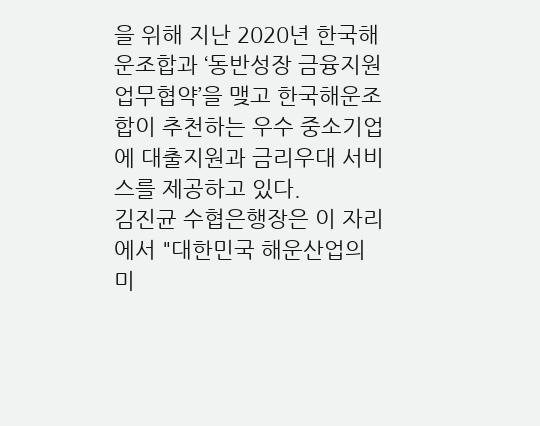을 위해 지난 2020년 한국해운조합과 ‘동반성장 금융지원 업무협약’을 맺고 한국해운조합이 추천하는 우수 중소기업에 대출지원과 금리우대 서비스를 제공하고 있다.
김진균 수협은행장은 이 자리에서 "대한민국 해운산업의 미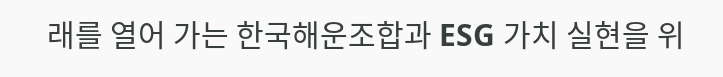래를 열어 가는 한국해운조합과 ESG 가치 실현을 위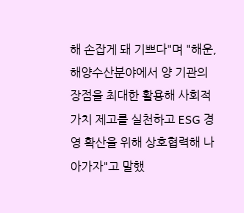해 손잡게 돼 기쁘다"며 "해운, 해양수산분야에서 양 기관의 장점을 최대한 활용해 사회적 가치 제고를 실천하고 ESG 경영 확산을 위해 상호협력해 나아가자"고 말했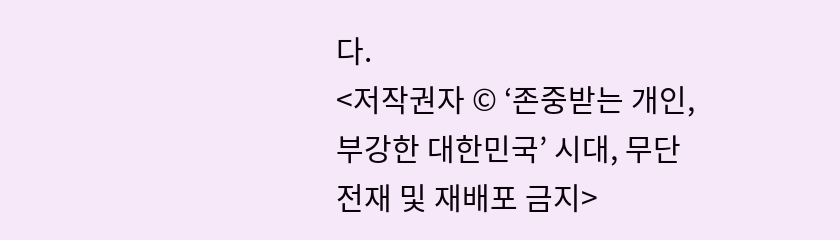다.
<저작권자 © ‘존중받는 개인, 부강한 대한민국’ 시대, 무단전재 및 재배포 금지>